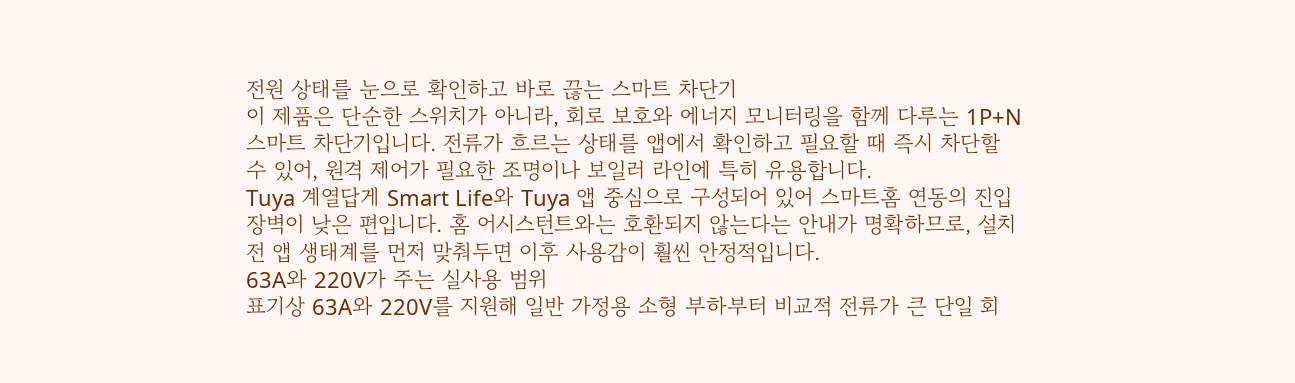전원 상태를 눈으로 확인하고 바로 끊는 스마트 차단기
이 제품은 단순한 스위치가 아니라, 회로 보호와 에너지 모니터링을 함께 다루는 1P+N 스마트 차단기입니다. 전류가 흐르는 상태를 앱에서 확인하고 필요할 때 즉시 차단할 수 있어, 원격 제어가 필요한 조명이나 보일러 라인에 특히 유용합니다.
Tuya 계열답게 Smart Life와 Tuya 앱 중심으로 구성되어 있어 스마트홈 연동의 진입 장벽이 낮은 편입니다. 홈 어시스턴트와는 호환되지 않는다는 안내가 명확하므로, 설치 전 앱 생태계를 먼저 맞춰두면 이후 사용감이 훨씬 안정적입니다.
63A와 220V가 주는 실사용 범위
표기상 63A와 220V를 지원해 일반 가정용 소형 부하부터 비교적 전류가 큰 단일 회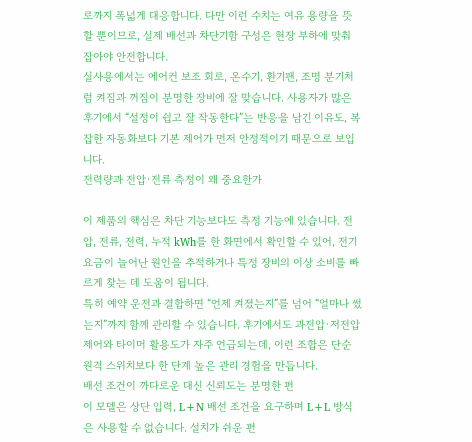로까지 폭넓게 대응합니다. 다만 이런 수치는 여유 용량을 뜻할 뿐이므로, 실제 배선과 차단기함 구성은 현장 부하에 맞춰 잡아야 안전합니다.
실사용에서는 에어컨 보조 회로, 온수기, 환기팬, 조명 분기처럼 켜짐과 꺼짐이 분명한 장비에 잘 맞습니다. 사용자가 많은 후기에서 “설정이 쉽고 잘 작동한다”는 반응을 남긴 이유도, 복잡한 자동화보다 기본 제어가 먼저 안정적이기 때문으로 보입니다.
전력량과 전압·전류 측정이 왜 중요한가

이 제품의 핵심은 차단 기능보다도 측정 기능에 있습니다. 전압, 전류, 전력, 누적 kWh를 한 화면에서 확인할 수 있어, 전기요금이 늘어난 원인을 추적하거나 특정 장비의 이상 소비를 빠르게 찾는 데 도움이 됩니다.
특히 예약 운전과 결합하면 “언제 켜졌는지”를 넘어 “얼마나 썼는지”까지 함께 관리할 수 있습니다. 후기에서도 과전압·저전압 제어와 타이머 활용도가 자주 언급되는데, 이런 조합은 단순 원격 스위치보다 한 단계 높은 관리 경험을 만듭니다.
배선 조건이 까다로운 대신 신뢰도는 분명한 편
이 모델은 상단 입력, L+N 배선 조건을 요구하며 L+L 방식은 사용할 수 없습니다. 설치가 쉬운 편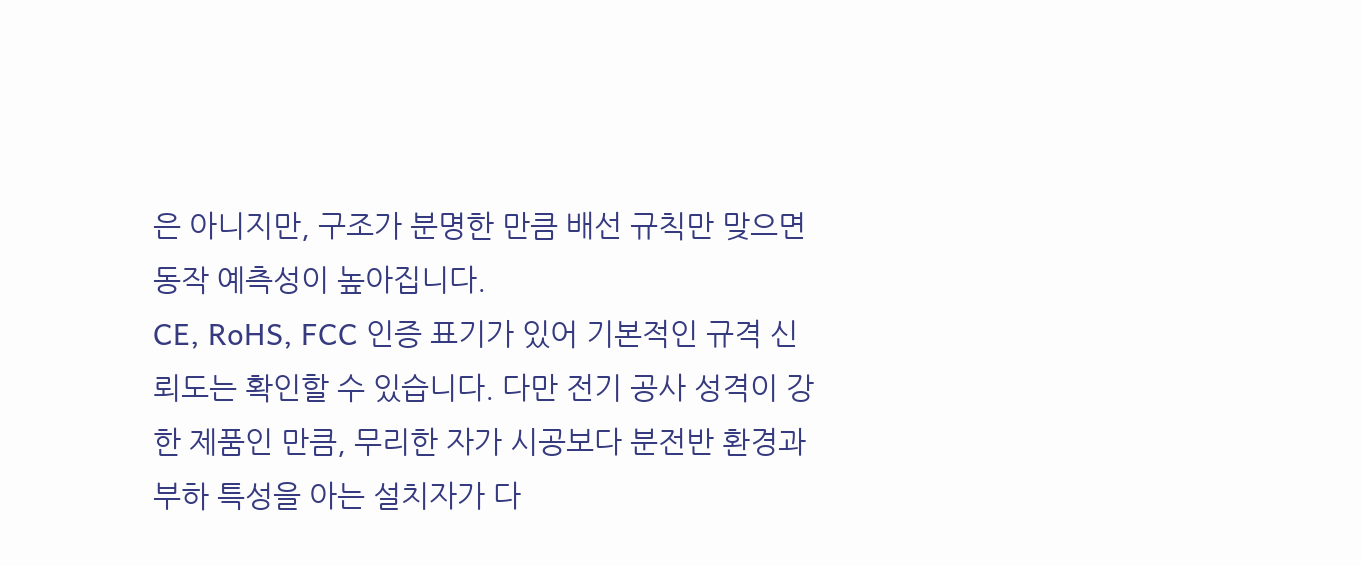은 아니지만, 구조가 분명한 만큼 배선 규칙만 맞으면 동작 예측성이 높아집니다.
CE, RoHS, FCC 인증 표기가 있어 기본적인 규격 신뢰도는 확인할 수 있습니다. 다만 전기 공사 성격이 강한 제품인 만큼, 무리한 자가 시공보다 분전반 환경과 부하 특성을 아는 설치자가 다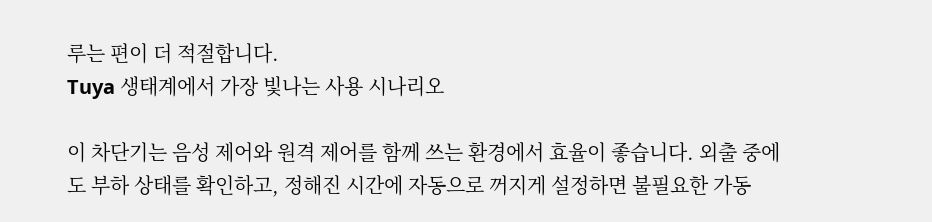루는 편이 더 적절합니다.
Tuya 생태계에서 가장 빛나는 사용 시나리오

이 차단기는 음성 제어와 원격 제어를 함께 쓰는 환경에서 효율이 좋습니다. 외출 중에도 부하 상태를 확인하고, 정해진 시간에 자동으로 꺼지게 설정하면 불필요한 가동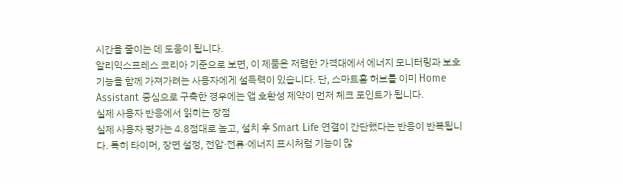시간을 줄이는 데 도움이 됩니다.
알리익스프레스 코리아 기준으로 보면, 이 제품은 저렴한 가격대에서 에너지 모니터링과 보호 기능을 함께 가져가려는 사용자에게 설득력이 있습니다. 단, 스마트홈 허브를 이미 Home Assistant 중심으로 구축한 경우에는 앱 호환성 제약이 먼저 체크 포인트가 됩니다.
실제 사용자 반응에서 읽히는 장점
실제 사용자 평가는 4.8점대로 높고, 설치 후 Smart Life 연결이 간단했다는 반응이 반복됩니다. 특히 타이머, 장면 설정, 전압·전류·에너지 표시처럼 기능이 많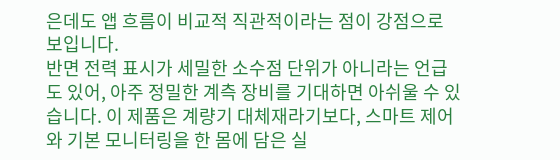은데도 앱 흐름이 비교적 직관적이라는 점이 강점으로 보입니다.
반면 전력 표시가 세밀한 소수점 단위가 아니라는 언급도 있어, 아주 정밀한 계측 장비를 기대하면 아쉬울 수 있습니다. 이 제품은 계량기 대체재라기보다, 스마트 제어와 기본 모니터링을 한 몸에 담은 실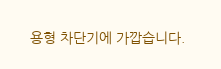용형 차단기에 가깝습니다.